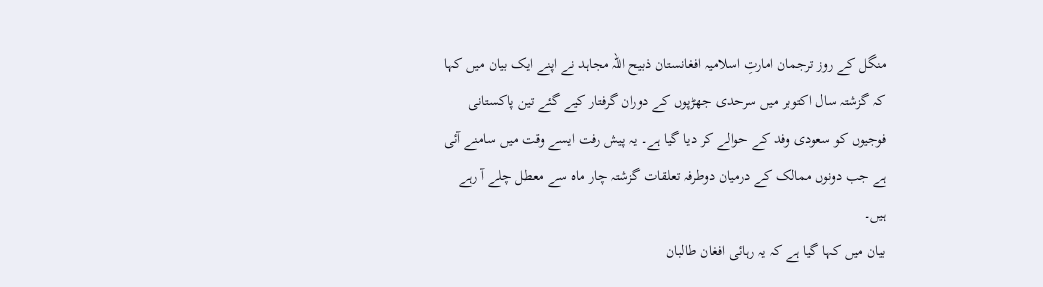منگل کے روز ترجمان امارتِ اسلامیہ افغانستان ذبیح اللہ مجاہد نے اپنے ایک بیان میں کہا کہ گزشتہ سال اکتوبر میں سرحدی جھڑپوں کے دوران گرفتار کیے گئے تین پاکستانی فوجیوں کو سعودی وفد کے حوالے کر دیا گیا ہے۔ یہ پیش رفت ایسے وقت میں سامنے آئی ہے جب دونوں ممالک کے درمیان دوطرفہ تعلقات گزشتہ چار ماہ سے معطل چلے آ رہے ہیں۔
بیان میں کہا گیا ہے کہ یہ رہائی افغان طالبان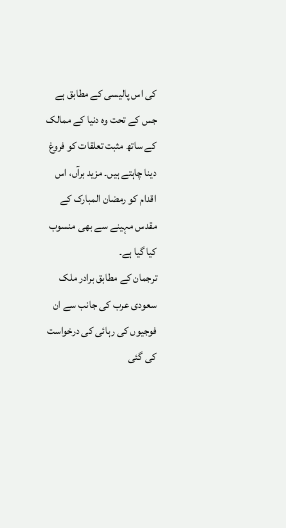کی اس پالیسی کے مطابق ہے جس کے تحت وہ دنیا کے ممالک کے ساتھ مثبت تعلقات کو فروغ دینا چاہتے ہیں۔ مزید برآں، اس اقدام کو رمضان المبارک کے مقدس مہینے سے بھی منسوب کیا گیا ہے۔
ترجمان کے مطابق برادر ملک سعودی عرب کی جانب سے ان فوجیوں کی رہائی کی درخواست کی گئی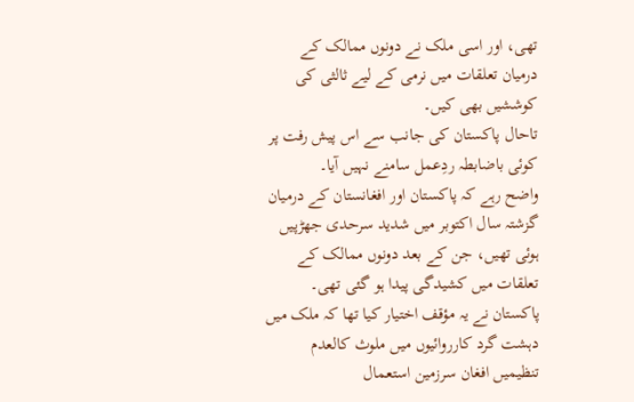تھی، اور اسی ملک نے دونوں ممالک کے درمیان تعلقات میں نرمی کے لیے ثالثی کی کوششیں بھی کیں۔
تاحال پاکستان کی جانب سے اس پیش رفت پر کوئی باضابطہ ردِعمل سامنے نہیں آیا۔
واضح رہے کہ پاکستان اور افغانستان کے درمیان گزشتہ سال اکتوبر میں شدید سرحدی جھڑپیں ہوئی تھیں، جن کے بعد دونوں ممالک کے تعلقات میں کشیدگی پیدا ہو گئی تھی۔ پاکستان نے یہ مؤقف اختیار کیا تھا کہ ملک میں دہشت گرد کارروائیوں میں ملوث کالعدم تنظیمیں افغان سرزمین استعمال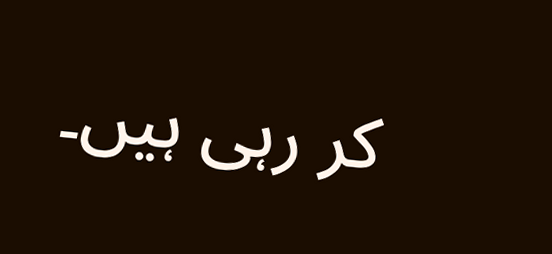کر رہی ہیں۔